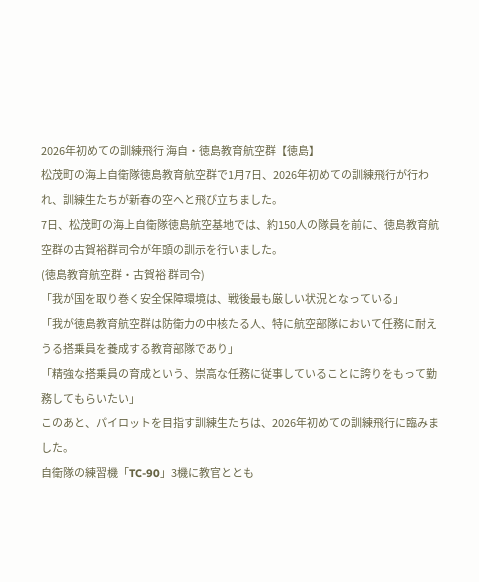2026年初めての訓練飛行 海自・徳島教育航空群【徳島】
松茂町の海上自衛隊徳島教育航空群で1月7日、2026年初めての訓練飛行が行われ、訓練生たちが新春の空へと飛び立ちました。
7日、松茂町の海上自衛隊徳島航空基地では、約150人の隊員を前に、徳島教育航空群の古賀裕群司令が年頭の訓示を行いました。
(徳島教育航空群・古賀裕 群司令)
「我が国を取り巻く安全保障環境は、戦後最も厳しい状況となっている」
「我が徳島教育航空群は防衛力の中核たる人、特に航空部隊において任務に耐えうる搭乗員を養成する教育部隊であり」
「精強な搭乗員の育成という、崇高な任務に従事していることに誇りをもって勤務してもらいたい」
このあと、パイロットを目指す訓練生たちは、2026年初めての訓練飛行に臨みました。
自衛隊の練習機「TC‐90」3機に教官ととも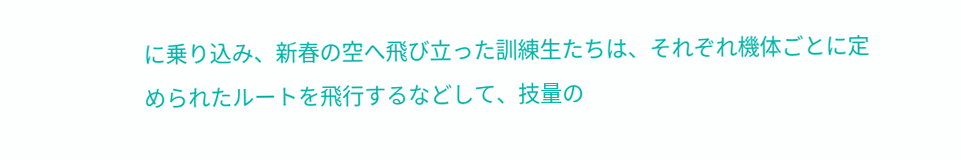に乗り込み、新春の空へ飛び立った訓練生たちは、それぞれ機体ごとに定められたルートを飛行するなどして、技量の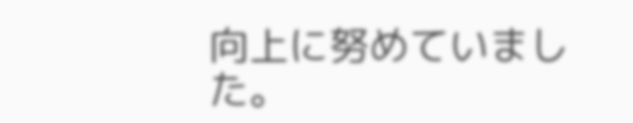向上に努めていました。